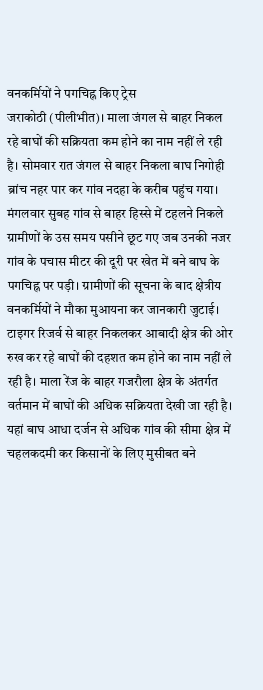वनकर्मियों ने पगचिह्न किए ट्रेस
जराकोठी (पीलीभीत)। माला जंगल से बाहर निकल रहे बाघों की सक्रियता कम होने का नाम नहीं ले रही है। सोमवार रात जंगल से बाहर निकला बाघ निगोही ब्रांच नहर पार कर गांव नदहा के करीब पहुंच गया। मंगलवार सुबह गांव से बाहर हिस्से में टहलने निकले ग्रामीणों के उस समय पसीने छूट गए जब उनकी नजर गांव के पचास मीटर की दूरी पर खेत में बने बाघ के पगचिह्न पर पड़ी। ग्रामीणों की सूचना के बाद क्षेत्रीय वनकर्मियों ने मौका मुआयना कर जानकारी जुटाई।
टाइगर रिजर्व से बाहर निकलकर आबादी क्षेत्र की ओर रुख कर रहे बाघों की दहशत कम होने का नाम नहीं ले रही है। माला रेंज के बाहर गजरौला क्षेत्र के अंतर्गत वर्तमान में बाघों की अधिक सक्रियता देखी जा रही है। यहां बाघ आधा दर्जन से अधिक गांव की सीमा क्षेत्र में चहलकदमी कर किसानों के लिए मुसीबत बने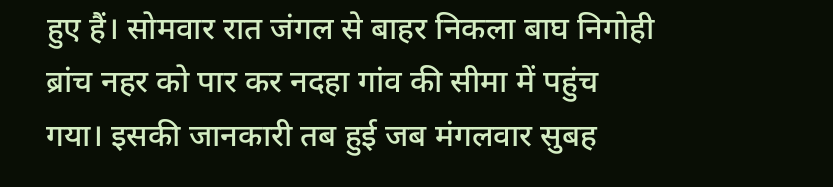हुए हैं। सोमवार रात जंगल से बाहर निकला बाघ निगोही ब्रांच नहर को पार कर नदहा गांव की सीमा में पहुंच गया। इसकी जानकारी तब हुई जब मंगलवार सुबह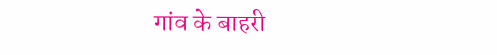गांव के बाहरी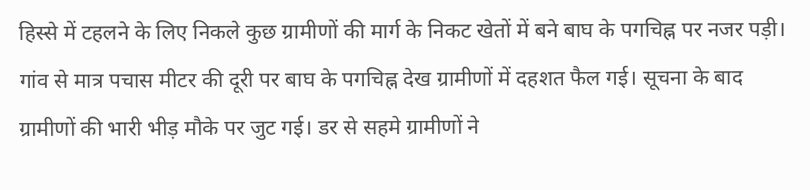हिस्से में टहलने के लिए निकले कुछ ग्रामीणों की मार्ग के निकट खेतों में बने बाघ के पगचिह्न पर नजर पड़ी। गांव से मात्र पचास मीटर की दूरी पर बाघ के पगचिह्न देख ग्रामीणों में दहशत फैल गई। सूचना के बाद ग्रामीणों की भारी भीड़ मौके पर जुट गई। डर से सहमे ग्रामीणों ने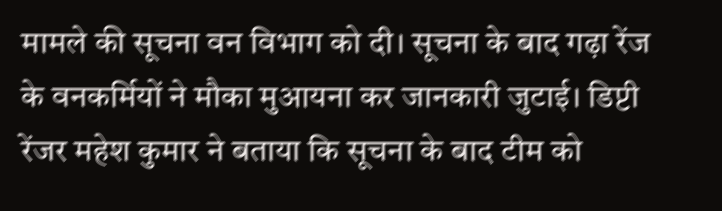मामले की सूचना वन विभाग को दी। सूचना के बाद गढ़ा रेंज के वनकर्मियों ने मौका मुआयना कर जानकारी जुटाई। डिप्टी रेंजर महेश कुमार ने बताया कि सूचना के बाद टीम को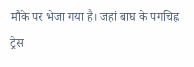मौके पर भेजा गया है। जहां बाघ के पगचिह्न ट्रेस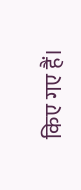किए गए हैं।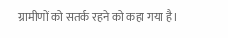ग्रामीणों को सतर्क रहने को कहा गया है।